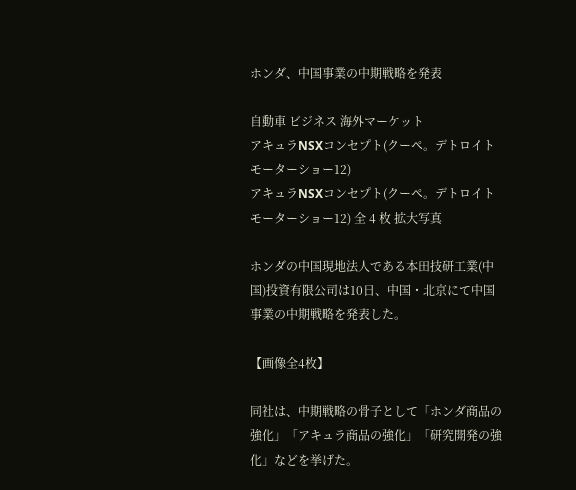ホンダ、中国事業の中期戦略を発表

自動車 ビジネス 海外マーケット
アキュラNSXコンセプト(クーペ。デトロイトモーターショー12)
アキュラNSXコンセプト(クーペ。デトロイトモーターショー12) 全 4 枚 拡大写真

ホンダの中国現地法人である本田技研工業(中国)投資有限公司は10日、中国・北京にて中国事業の中期戦略を発表した。

【画像全4枚】

同社は、中期戦略の骨子として「ホンダ商品の強化」「アキュラ商品の強化」「研究開発の強化」などを挙げた。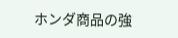ホンダ商品の強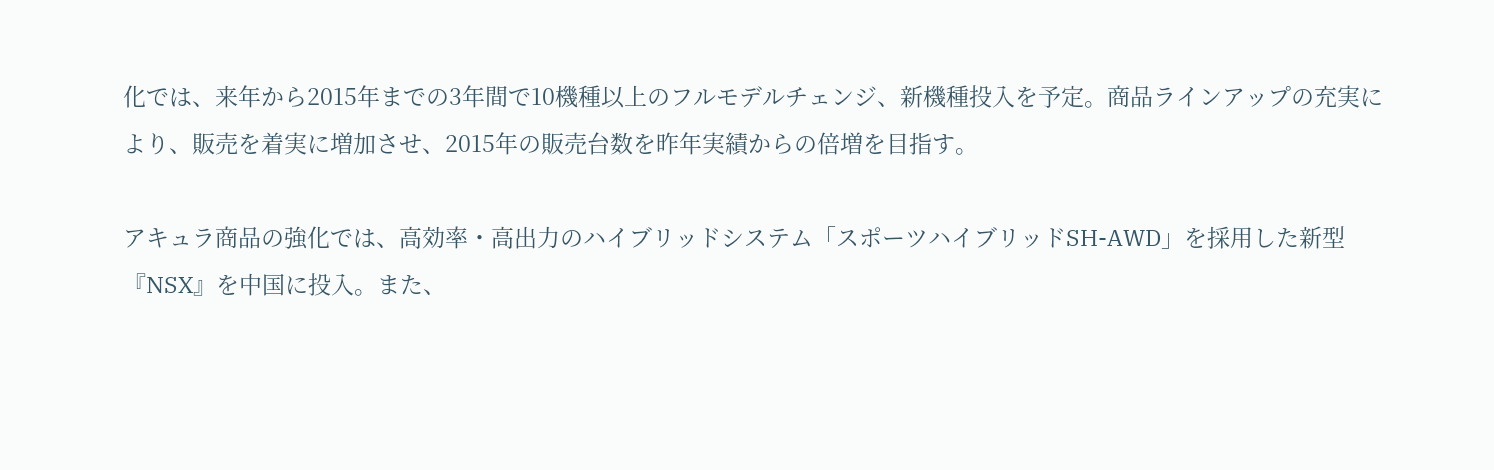化では、来年から2015年までの3年間で10機種以上のフルモデルチェンジ、新機種投入を予定。商品ラインアップの充実により、販売を着実に増加させ、2015年の販売台数を昨年実績からの倍増を目指す。

アキュラ商品の強化では、高効率・高出力のハイブリッドシステム「スポーツハイブリッドSH-AWD」を採用した新型『NSX』を中国に投入。また、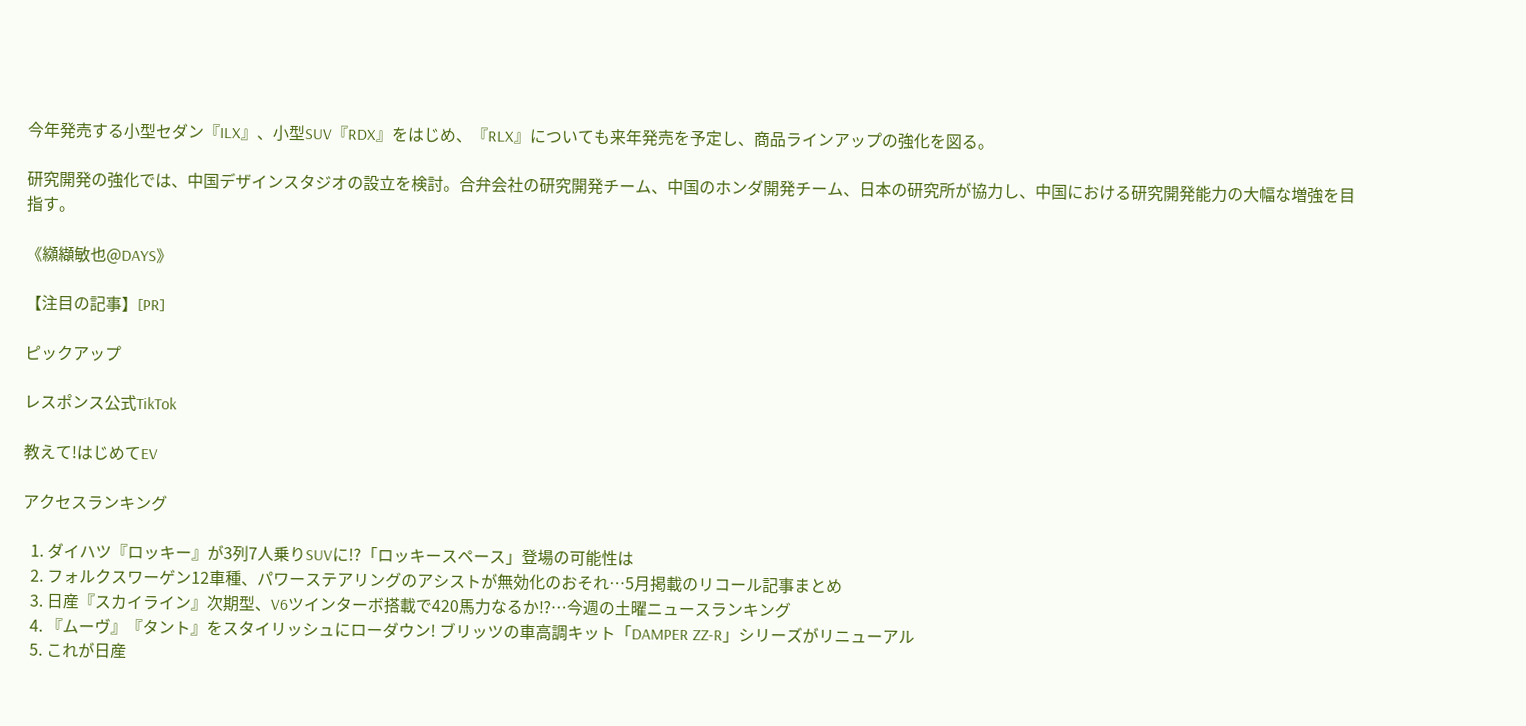今年発売する小型セダン『ILX』、小型SUV『RDX』をはじめ、『RLX』についても来年発売を予定し、商品ラインアップの強化を図る。

研究開発の強化では、中国デザインスタジオの設立を検討。合弁会社の研究開発チーム、中国のホンダ開発チーム、日本の研究所が協力し、中国における研究開発能力の大幅な増強を目指す。

《纐纈敏也@DAYS》

【注目の記事】[PR]

ピックアップ

レスポンス公式TikTok

教えて!はじめてEV

アクセスランキング

  1. ダイハツ『ロッキー』が3列7人乗りSUVに!?「ロッキースペース」登場の可能性は
  2. フォルクスワーゲン12車種、パワーステアリングのアシストが無効化のおそれ…5月掲載のリコール記事まとめ
  3. 日産『スカイライン』次期型、V6ツインターボ搭載で420馬力なるか⁉…今週の土曜ニュースランキング
  4. 『ムーヴ』『タント』をスタイリッシュにローダウン! ブリッツの車高調キット「DAMPER ZZ-R」シリーズがリニューアル
  5. これが日産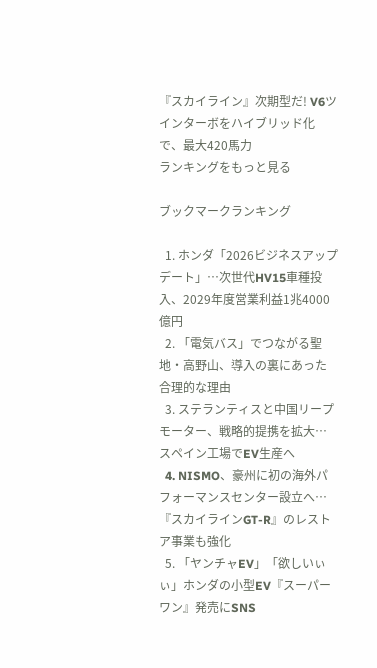『スカイライン』次期型だ! V6ツインターボをハイブリッド化で、最大420馬力
ランキングをもっと見る

ブックマークランキング

  1. ホンダ「2026ビジネスアップデート」…次世代HV15車種投入、2029年度営業利益1兆4000億円
  2. 「電気バス」でつながる聖地・高野山、導入の裏にあった合理的な理由
  3. ステランティスと中国リープモーター、戦略的提携を拡大…スペイン工場でEV生産へ
  4. NISMO、豪州に初の海外パフォーマンスセンター設立へ…『スカイラインGT-R』のレストア事業も強化
  5. 「ヤンチャEV」「欲しいぃぃ」ホンダの小型EV『スーパーワン』発売にSNS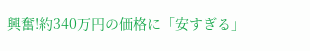興奮!約340万円の価格に「安すぎる」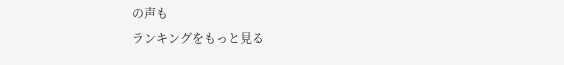の声も
ランキングをもっと見る